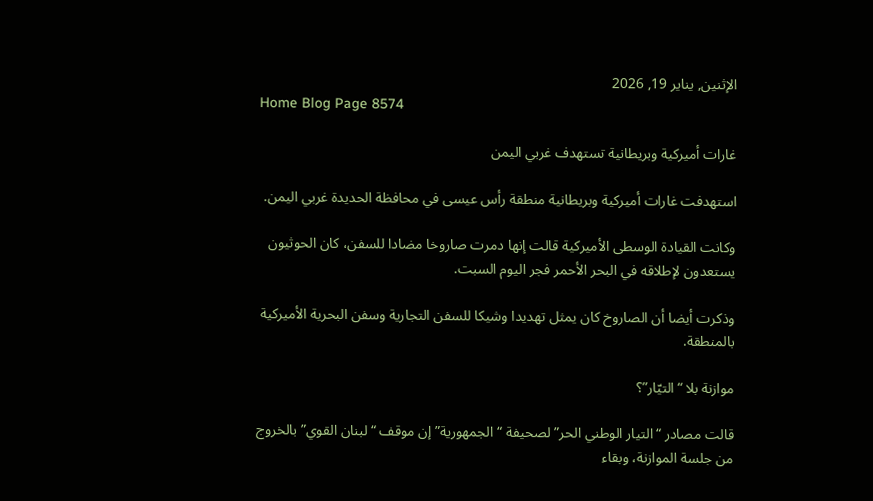الإثنين, يناير 19, 2026
Home Blog Page 8574

غارات أميركية وبريطانية تستهدف غربي اليمن

استهدفت غارات أميركية وبريطانية منطقة رأس عيسى في محافظة الحديدة غربي اليمن.

وكانت القيادة الوسطى الأميركية قالت إنها دمرت صاروخا مضادا للسفن، كان الحوثيون يستعدون لإطلاقه في البحر الأحمر فجر اليوم السبت.

وذكرت أيضا أن الصاروخ كان يمثل تهديدا وشيكا للسفن التجارية وسفن البحرية الأميركية بالمنطقة.

موازنة بلا “التيّار”؟

قالت مصادر “التيار الوطني الحر” لصحيفة “الجمهورية” إن موقف “لبنان القوي” بالخروج من جلسة الموازنة، وبقاء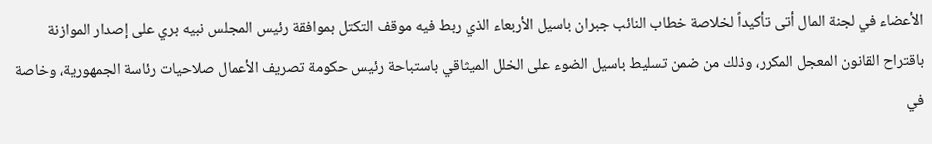الأعضاء في لجنة المال أتى تأكيداً لخلاصة خطاب النائب جبران باسيل الأربعاء الذي ربط فيه موقف التكتل بموافقة رئيس المجلس نبيه بري على إصدار الموازنة باقتراح القانون المعجل المكرر، وذلك من ضمن تسليط باسيل الضوء على الخلل الميثاقي باستباحة رئيس حكومة تصريف الأعمال صلاحيات رئاسة الجمهورية، وخاصة في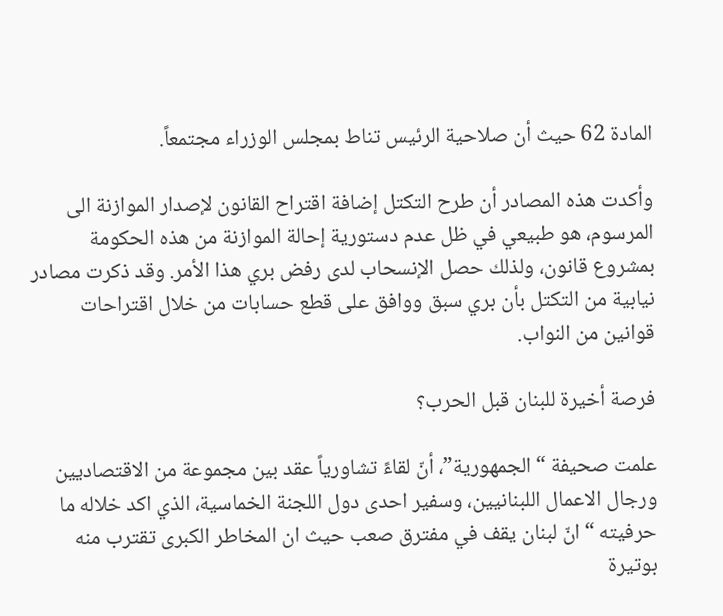المادة 62 حيث أن صلاحية الرئيس تناط بمجلس الوزراء مجتمعاً.

وأكدت هذه المصادر أن طرح التكتل إضافة اقتراح القانون لإصدار الموازنة الى المرسوم، هو طبيعي في ظل عدم دستورية إحالة الموازنة من هذه الحكومة بمشروع قانون، ولذلك حصل الإنسحاب لدى رفض بري هذا الأمر. وقد ذكرت مصادر نيابية من التكتل بأن بري سبق ووافق على قطع حسابات من خلال اقتراحات قوانين من النواب.

فرصة أخيرة للبنان قبل الحرب؟

علمت صحيفة “الجمهورية”، أنّ لقاءً تشاورياً عقد بين مجموعة من الاقتصاديين ورجال الاعمال اللبنانيين، وسفير احدى دول اللجنة الخماسية، الذي اكد خلاله ما حرفيته “انّ لبنان يقف في مفترق صعب حيث ان المخاطر الكبرى تقترب منه بوتيرة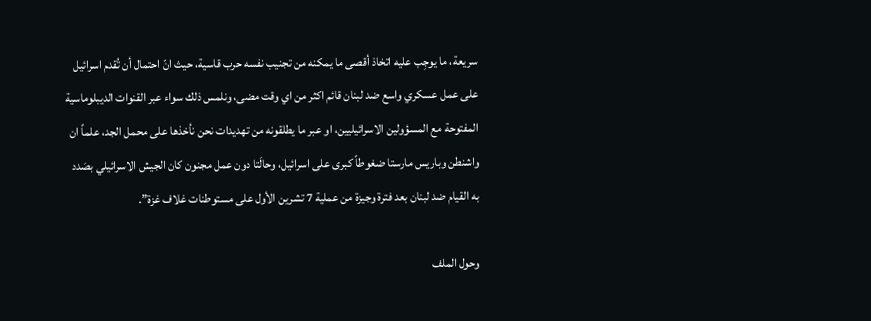سريعة، ما يوجِب عليه اتخاذ أقصى ما يمكنه من تجنيب نفسه حرب قاسية، حيث انّ احتمال أن تُقدم اسرائيل على عمل عسكري واسع ضد لبنان قائم اكثر من اي وقت مضى، ونلمس ذلك سواء عبر القنوات الديبلوماسية المفتوحة مع المسؤولين الاسرائيليين، او عبر ما يطلقونه من تهديدات نحن نأخذها على محمل الجد، علماً ان واشنطن وباريس مارستا ضغوطاً كبرى على اسرائيل، وحالَتا دون عمل مجنون كان الجيش الاسرائيلي بصَدد به القيام ضد لبنان بعد فترة وجيزة من عملية 7 تشرين الأول على مستوطنات غلاف غزة”.

وحول الملف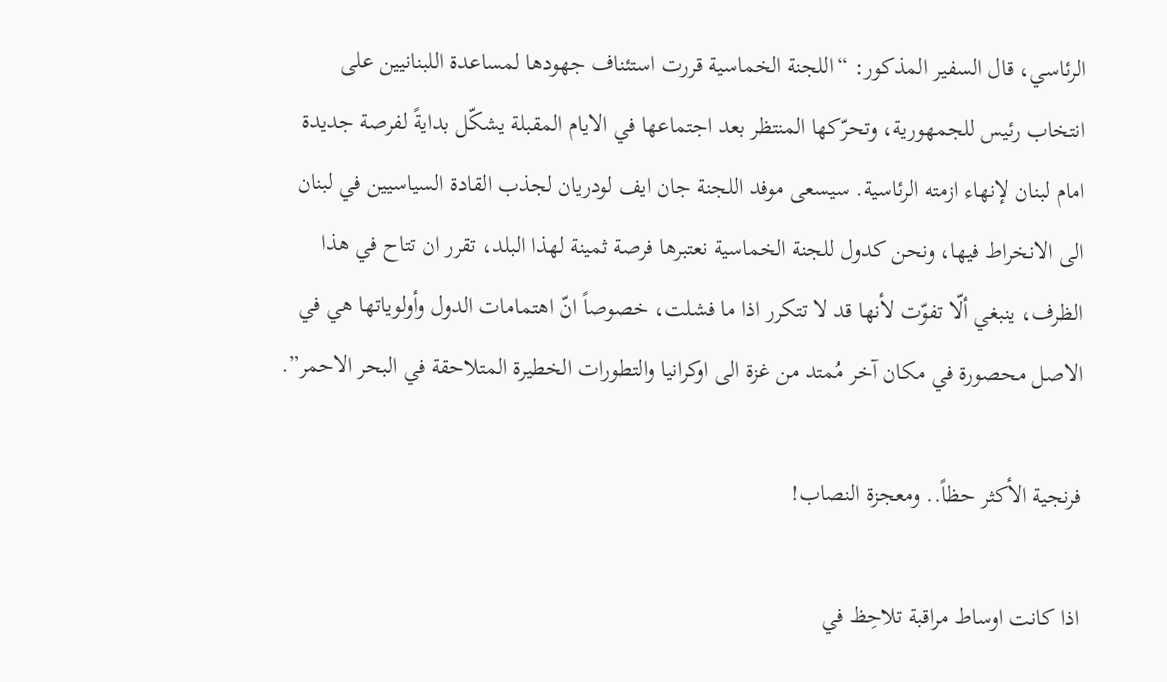الرئاسي، قال السفير المذكور: “اللجنة الخماسية قررت استئناف جهودها لمساعدة اللبنانيين على انتخاب رئيس للجمهورية، وتحرّكها المنتظر بعد اجتماعها في الايام المقبلة يشكّل بدايةً لفرصة جديدة امام لبنان لإنهاء ازمته الرئاسية. سيسعى موفد اللجنة جان ايف لودريان لجذب القادة السياسيين في لبنان الى الانخراط فيها، ونحن كدول للجنة الخماسية نعتبرها فرصة ثمينة لهذا البلد، تقرر ان تتاح في هذا الظرف، ينبغي ألّا تفوّت لأنها قد لا تتكرر اذا ما فشلت، خصوصاً انّ اهتمامات الدول وأولوياتها هي في الاصل محصورة في مكان آخر مُمتد من غزة الى اوكرانيا والتطورات الخطيرة المتلاحقة في البحر الاحمر”.

فرنجية الأكثر حظاً.. ومعجزة النصاب!

اذا كانت اوساط مراقبة تلاحِظ في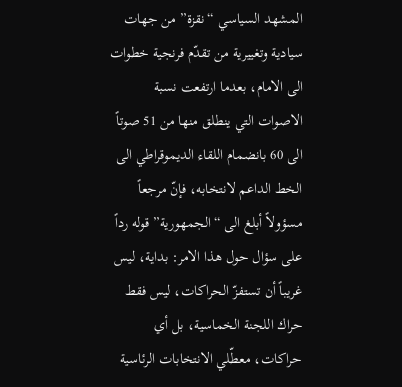المشهد السياسي “نقزة” من جهات سيادية وتغييرية من تقدّم فرنجية خطوات الى الامام، بعدما ارتفعت نسبة الاصوات التي ينطلق منها من 51 صوتاً الى 60 بانضمام اللقاء الديموقراطي الى الخط الداعم لانتخابه، فإنّ مرجعاً مسؤولاً أبلغ الى “الجمهورية” قوله رداً على سؤال حول هذا الامر: بداية، ليس غريباً أن تستفزّ الحراكات، ليس فقط حراك اللجنة الخماسية، بل أي حراكات، معطّلي الانتخابات الرئاسية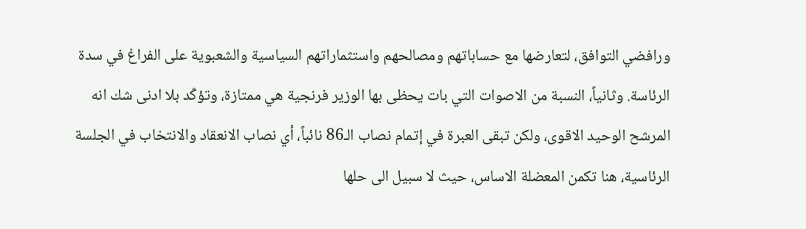ورافضي التوافق، لتعارضها مع حساباتهم ومصالحهم واستثماراتهم السياسية والشعبوية على الفراغ في سدة الرئاسة. وثانياً، النسبة من الاصوات التي بات يحظى بها الوزير فرنجية هي ممتازة، وتؤكّد بلا ادنى شك انه المرشح الوحيد الاقوى، ولكن تبقى العبرة في إتمام نصاب الـ86 نائباً، أي نصاب الانعقاد والانتخاب في الجلسة الرئاسية، هنا تكمن المعضلة الاساس، حيث لا سبيل الى حلها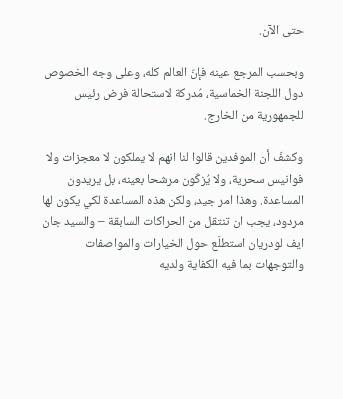حتى الآن.

وبحسب المرجع عينه فإنّ العالم كله، وعلى وجه الخصوص دول اللجنة الخماسية، مُدركة لاستحالة فرض رئيس للجمهورية من الخارج.

وكشفَ أن الموفدين قالوا لنا انهم لا يملكون لا معجزات ولا فوانيس سحرية، ولا يُزكّون مرشحا بعينه، بل يريدون المساعدة. وهذا امر جيد، ولكن هذه المساعدة لكي يكون لها مردود، يجب ان تنتقل من الحراكات السابقة – والسيد جان ايف لودريان استطلَع حول الخيارات والمواصفات والتوجهات بما فيه الكفاية ولديه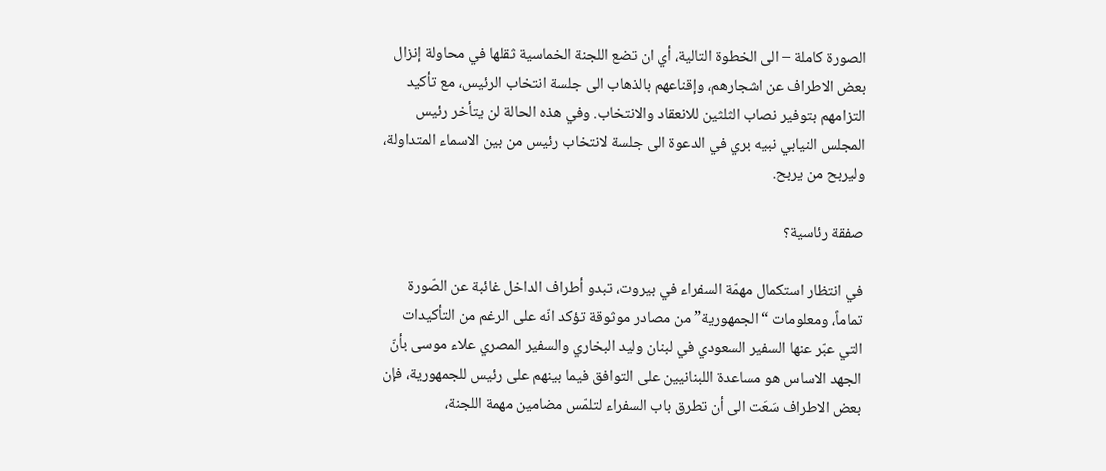الصورة كاملة – الى الخطوة التالية، أي ان تضع اللجنة الخماسية ثقلها في محاولة إنزال بعض الاطراف عن اشجارهم، وإقناعهم بالذهاب الى جلسة انتخاب الرئيس، مع تأكيد التزامهم بتوفير نصاب الثلثين للانعقاد والانتخاب. وفي هذه الحالة لن يتأخر رئيس المجلس النيابي نبيه بري في الدعوة الى جلسة لانتخاب رئيس من بين الاسماء المتداولة، وليربح من يربح.

صفقة رئاسية؟

في انتظار استكمال مهمّة السفراء في بيروت، تبدو أطراف الداخل غائبة عن الصّورة تماماً، ومعلومات “الجمهورية” من مصادر موثوقة تؤكد انّه على الرغم من التأكيدات التي عبّر عنها السفير السعودي في لبنان وليد البخاري والسفير المصري علاء موسى بأنّ الجهد الاساس هو مساعدة اللبنانيين على التوافق فيما بينهم على رئيس للجمهورية، فإن بعض الاطراف سَعَت الى أن تطرق باب السفراء لتلمّس مضامين مهمة اللجنة،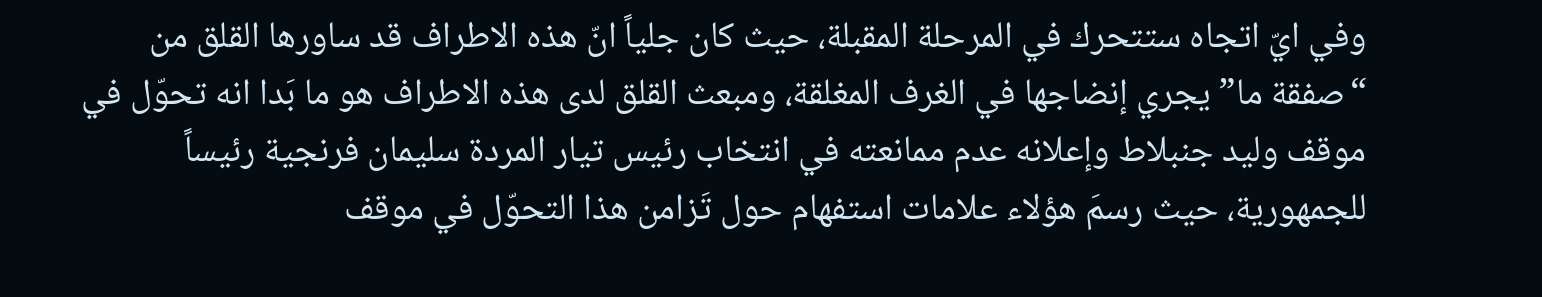وفي ايّ اتجاه ستتحرك في المرحلة المقبلة، حيث كان جلياً انّ هذه الاطراف قد ساورها القلق من “صفقة ما” يجري إنضاجها في الغرف المغلقة، ومبعث القلق لدى هذه الاطراف هو ما بَدا انه تحوّل في موقف وليد جنبلاط وإعلانه عدم ممانعته في انتخاب رئيس تيار المردة سليمان فرنجية رئيساً للجمهورية، حيث رسمَ هؤلاء علامات استفهام حول تَزامن هذا التحوّل في موقف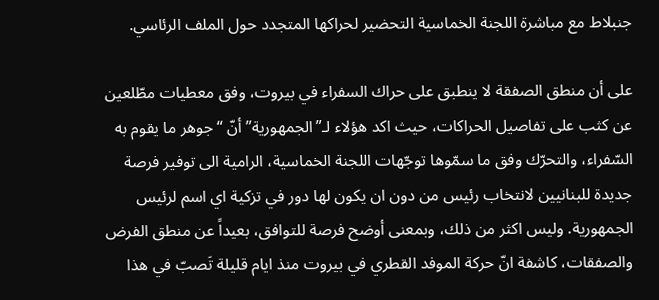جنبلاط مع مباشرة اللجنة الخماسية التحضير لحراكها المتجدد حول الملف الرئاسي.

على أن منطق الصفقة لا ينطبق على حراك السفراء في بيروت، وفق معطيات مطّلعين عن كثب على تفاصيل الحراكات، حيث اكد هؤلاء لـ”الجمهورية” أنّ “جوهر ما يقوم به السّفراء، والتحرّك وفق ما سمّوها توجّهات اللجنة الخماسية، الرامية الى توفير فرصة جديدة للبنانيين لانتخاب رئيس من دون ان يكون لها دور في تزكية اي اسم لرئيس الجمهورية. وليس اكثر من ذلك، وبمعنى أوضح فرصة للتوافق، بعيداً عن منطق الفرض والصفقات، كاشفة انّ حركة الموفد القطري في بيروت منذ ايام قليلة تَصبّ في هذا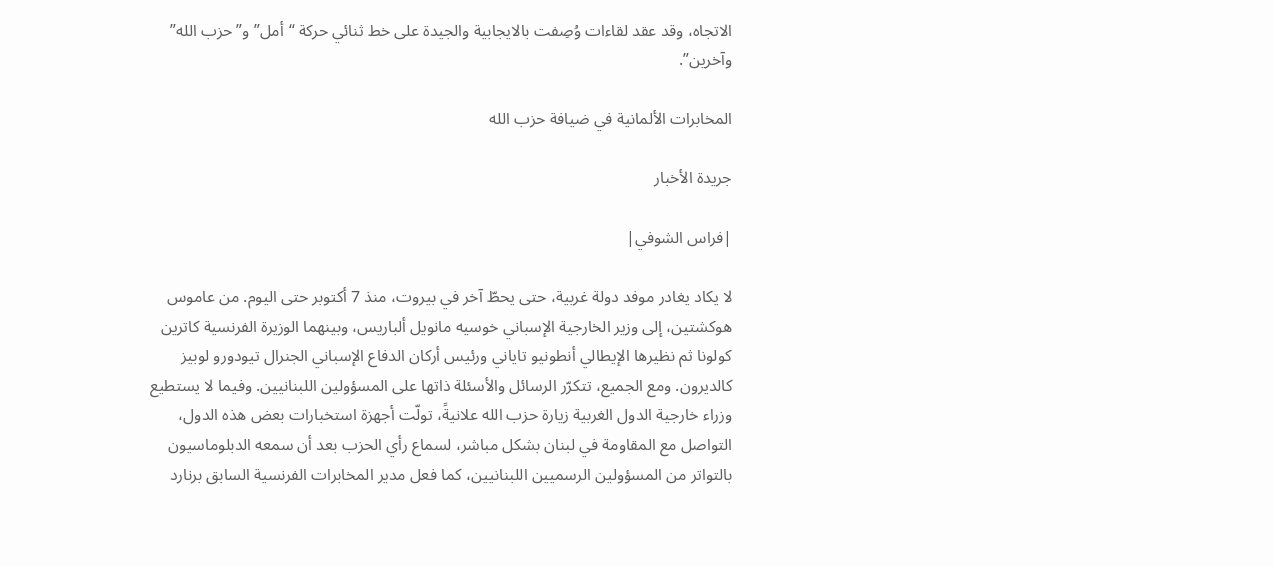الاتجاه، وقد عقد لقاءات وُصِفت بالايجابية والجيدة على خط ثنائي حركة “أمل” و”حزب الله” وآخرين”.

المخابرات الألمانية في ضيافة حزب الله

جريدة الأخبار

|فراس الشوفي|

لا يكاد يغادر موفد دولة غربية، حتى يحطّ آخر في بيروت، منذ 7 أكتوبر حتى اليوم. من عاموس هوكشتين، إلى وزير الخارجية الإسباني خوسيه مانويل ألباريس، وبينهما الوزيرة الفرنسية كاترين كولونا ثم نظيرها الإيطالي أنطونيو تاياني ورئيس أركان الدفاع الإسباني الجنرال تيودورو لوبيز كالديرون. ومع الجميع، تتكرّر الرسائل والأسئلة ذاتها على المسؤولين اللبنانيين. وفيما لا يستطيع وزراء خارجية الدول الغربية زيارة حزب الله علانيةً، تولّت أجهزة استخبارات بعض هذه الدول، التواصل مع المقاومة في لبنان بشكل مباشر، لسماع رأي الحزب بعد أن سمعه الدبلوماسيون بالتواتر من المسؤولين الرسميين اللبنانيين، كما فعل مدير المخابرات الفرنسية السابق برنارد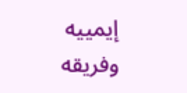إيمييه وفريقه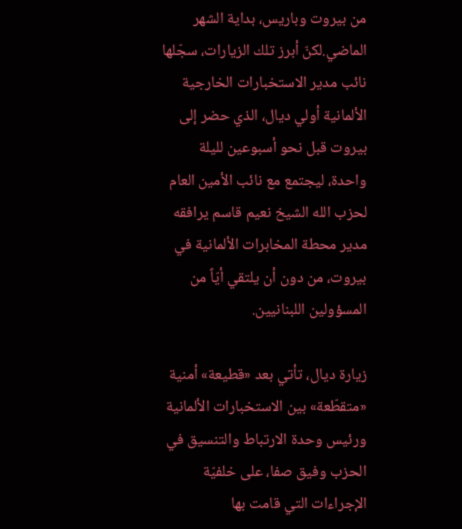من بيروت وباريس، بداية الشهر الماضي.لكنّ أبرز تلك الزيارات، سجّلها نائب مدير الاستخبارات الخارجية الألمانية أولي ديال، الذي حضر إلى بيروت قبل نحو أسبوعين لليلة واحدة، ليجتمع مع نائب الأمين العام لحزب الله الشيخ نعيم قاسم يرافقه مدير محطة المخابرات الألمانية في بيروت، من دون أن يلتقي أيّاً من المسؤولين اللبنانيين.

زيارة ديال، تأتي بعد «قطيعة» أمنية «متقطّعة» بين الاستخبارات الألمانية ورئيس وحدة الارتباط والتنسيق في الحزب وفيق صفا، على خلفيّة الإجراءات التي قامت بها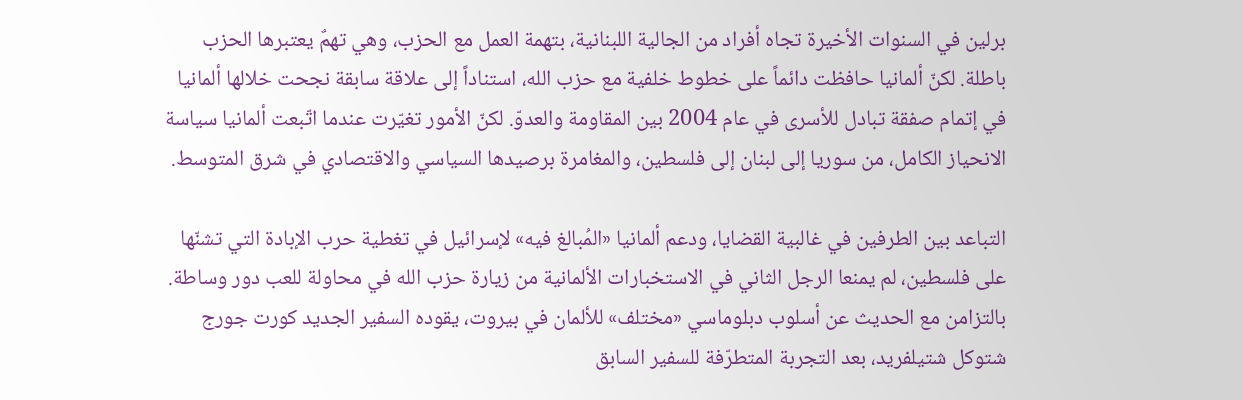برلين في السنوات الأخيرة تجاه أفراد من الجالية اللبنانية، بتهمة العمل مع الحزب، وهي تهمٌ يعتبرها الحزب باطلة. لكنّ ألمانيا حافظت دائماً على خطوط خلفية مع حزب الله، استناداً إلى علاقة سابقة نجحت خلالها ألمانيا في إتمام صفقة تبادل للأسرى في عام 2004 بين المقاومة والعدوّ. لكنّ الأمور تغيّرت عندما اتّبعت ألمانيا سياسة الانحياز الكامل، من سوريا إلى لبنان إلى فلسطين، والمغامرة برصيدها السياسي والاقتصادي في شرق المتوسط.

التباعد بين الطرفين في غالبية القضايا، ودعم ألمانيا «المُبالغ فيه» لإسرائيل في تغطية حرب الإبادة التي تشنّها على فلسطين، لم يمنعا الرجل الثاني في الاستخبارات الألمانية من زيارة حزب الله في محاولة للعب دور وساطة. بالتزامن مع الحديث عن أسلوب دبلوماسي «مختلف» للألمان في بيروت، يقوده السفير الجديد كورت جورج شتوكل شتيلفريد، بعد التجربة المتطرّفة للسفير السابق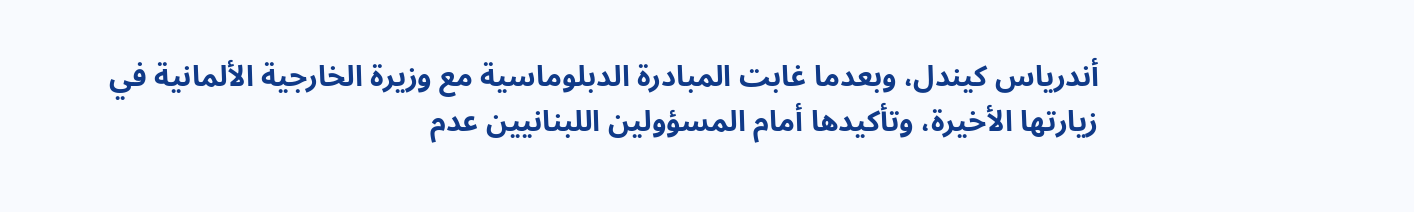أندرياس كيندل، وبعدما غابت المبادرة الدبلوماسية مع وزيرة الخارجية الألمانية في زيارتها الأخيرة، وتأكيدها أمام المسؤولين اللبنانيين عدم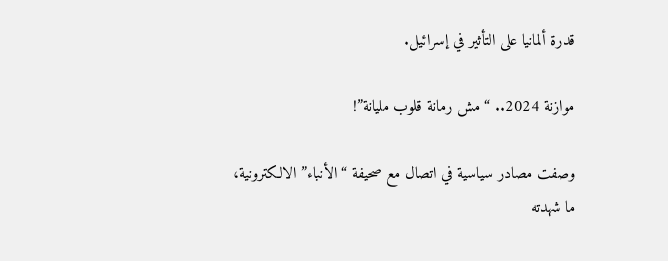قدرة ألمانيا على التأثير في إسرائيل.

موازنة 2024.. “مش رمانة قلوب مليانة”!

وصفت مصادر سياسية في اتصال مع صحيفة “الأنباء” الالكترونية، ما شهدته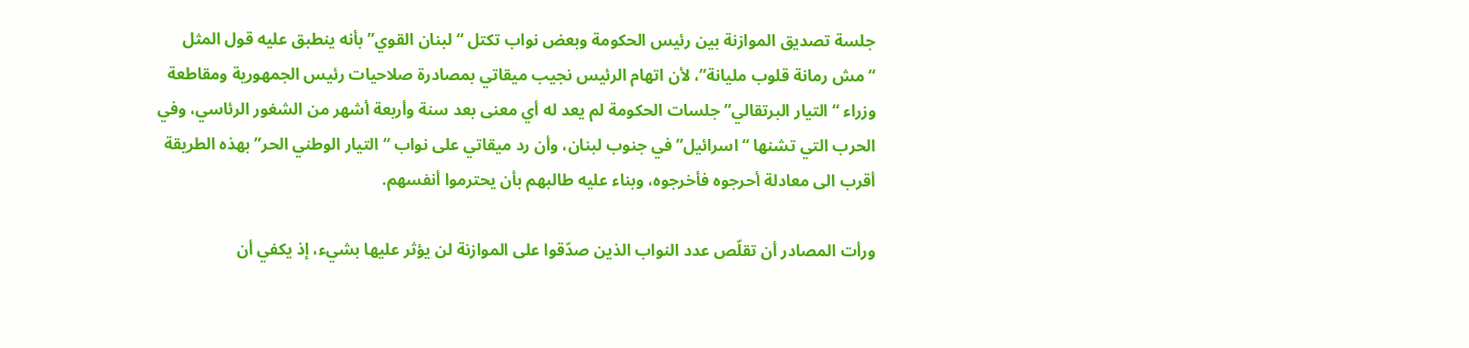جلسة تصديق الموازنة بين رئيس الحكومة وبعض نواب تكتل “لبنان القوي” بأنه ينطبق عليه قول المثل “مش رمانة قلوب مليانة”، لأن اتهام الرئيس نجيب ميقاتي بمصادرة صلاحيات رئيس الجمهورية ومقاطعة وزراء “التيار البرتقالي” جلسات الحكومة لم يعد له أي معنى بعد سنة وأربعة أشهر من الشغور الرئاسي، وفي الحرب التي تشنها “اسرائيل” في جنوب لبنان، وأن رد ميقاتي على نواب “التيار الوطني الحر” بهذه الطريقة أقرب الى معادلة أحرجوه فأخرجوه، وبناء عليه طالبهم بأن يحترموا أنفسهم.

ورأت المصادر أن تقلّص عدد النواب الذين صدّقوا على الموازنة لن يؤثر عليها بشيء، إذ يكفي أن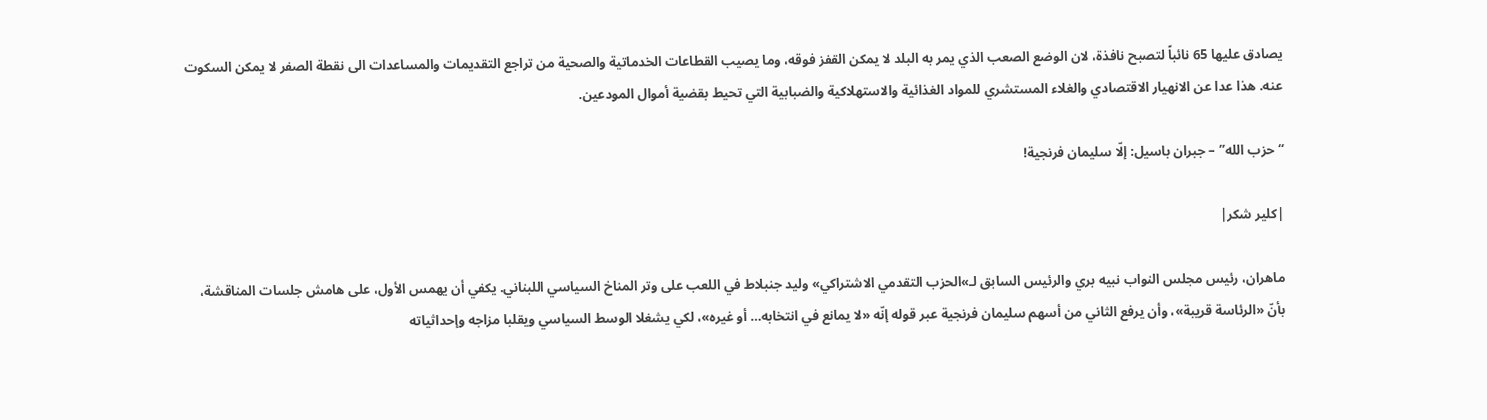يصادق عليها 65 نائباً لتصبح نافذة، لان الوضع الصعب الذي يمر به البلد لا يمكن القفز فوقه، وما يصيب القطاعات الخدماتية والصحية من تراجع التقديمات والمساعدات الى نقطة الصفر لا يمكن السكوت عنه. هذا عدا عن الانهيار الاقتصادي والغلاء المستشري للمواد الغذائية والاستهلاكية والضبابية التي تحيط بقضية أموال المودعين.

“حزب الله” – جبران باسيل: إلّا سليمان فرنجية!

|كلير شكر|

ماهران، رئيس مجلس النواب نبيه بري والرئيس السابق لـ»الحزب التقدمي الاشتراكي» وليد جنبلاط في اللعب على وتر المناخ السياسي اللبناني. يكفي أن يهمس الأول، على هامش جلسات المناقشة، بأنّ «الرئاسة قريبة»، وأن يرفع الثاني من أسهم سليمان فرنجية عبر قوله إنّه «لا يمانع في انتخابه… أو غيره»، لكي يشغلا الوسط السياسي ويقلبا مزاجه وإحداثياته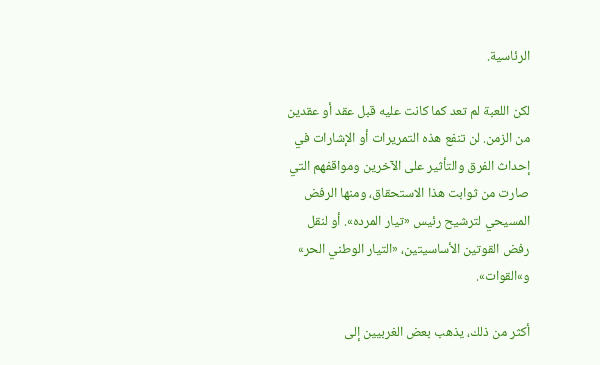الرئاسية.

لكن اللعبة لم تعد كما كانت عليه قبل عقد أو عقدين من الزمن. لن تنفع هذه التمريرات أو الإشارات في إحداث الفرق والتأثير على الآخرين ومواقفهم التي صارت من ثوابت هذا الاستحقاق، ومنها الرفض المسيحي لترشيح رئيس «تيار المرده». أو لنقل رفض القوتين الأساسيتين، «التيار الوطني الحر» و»القوات».

أكثر من ذلك، يذهب بعض الغربيين إلى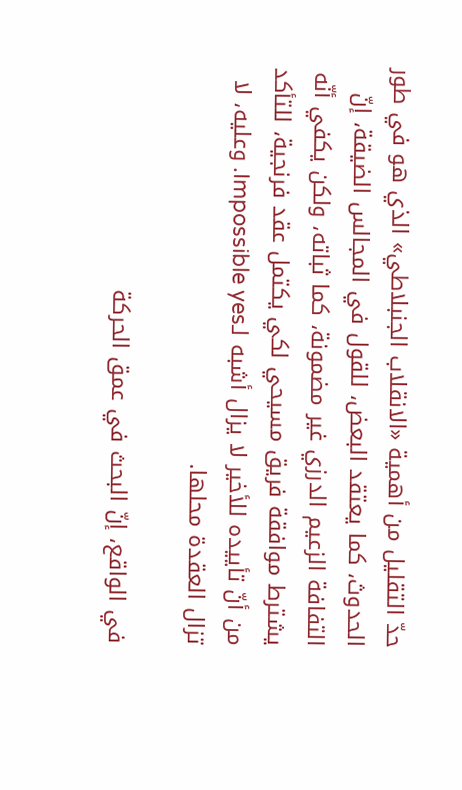حدّ التقليل من أهمية «الانقلاب الجنبلاطي» الذي هو في طور الحدوث، كما يعتقد البعض، للقول في المجالس الضيقة، إنّ التفافة الزعيم الدرزي غير مضمونة، كما ثباته، ولكن يكفي أنّه يشترط موافقة فريق مسيحي لكي يكتمل عقد فرنجية، للتأكد من أنّ تأييده للأخير لا يزال أشبه لـImpossible yes. وعليه، لا تزال العقدة محلها.

في الواقع، إنّ البحث في عمق الحركة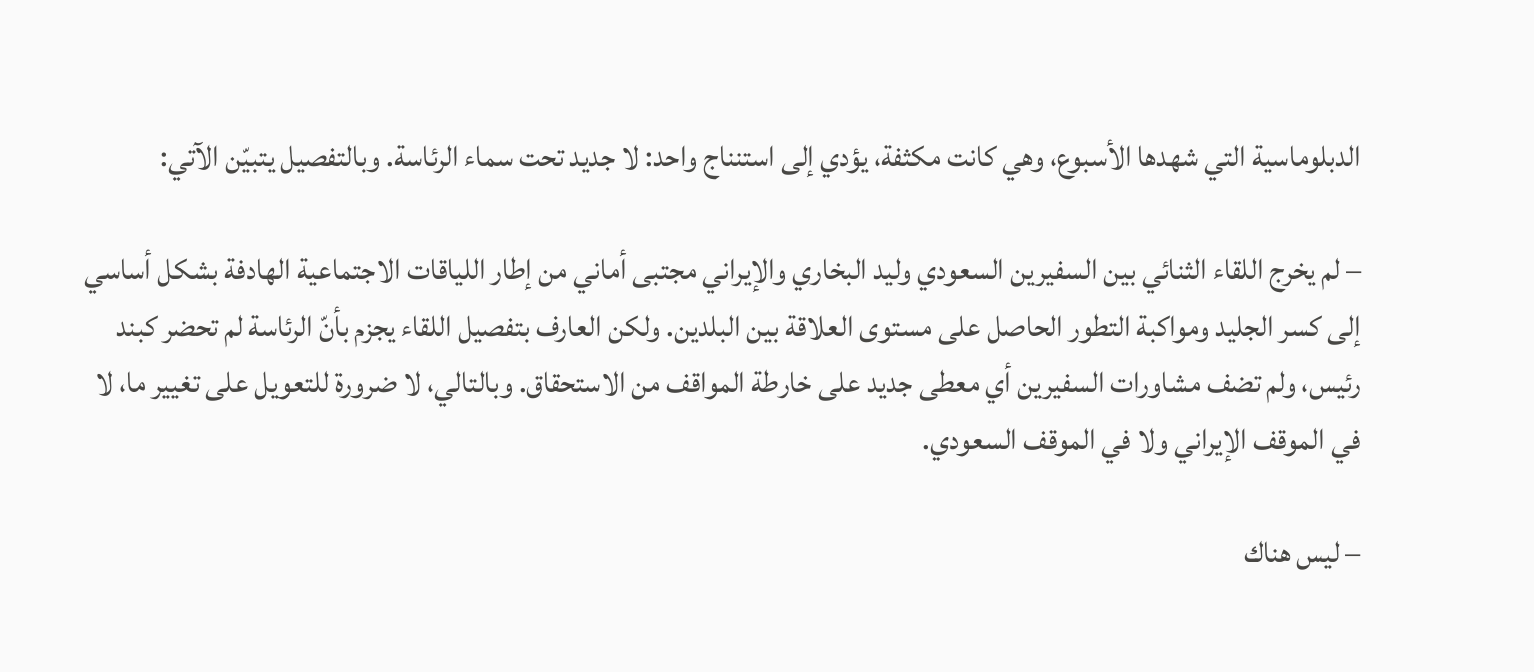الدبلوماسية التي شهدها الأسبوع، وهي كانت مكثفة، يؤدي إلى استنناج واحد: لا جديد تحت سماء الرئاسة. وبالتفصيل يتبيّن الآتي:

– لم يخرج اللقاء الثنائي بين السفيرين السعودي وليد البخاري والإيراني مجتبى أماني من إطار اللياقات الاجتماعية الهادفة بشكل أساسي إلى كسر الجليد ومواكبة التطور الحاصل على مستوى العلاقة بين البلدين. ولكن العارف بتفصيل اللقاء يجزم بأنّ الرئاسة لم تحضر كبند رئيس، ولم تضف مشاورات السفيرين أي معطى جديد على خارطة المواقف من الاستحقاق. وبالتالي، لا ضرورة للتعويل على تغيير ما، لا في الموقف الإيراني ولا في الموقف السعودي.

– ليس هناك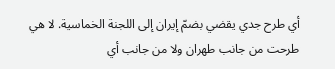أي طرح جدي يقضي بضمّ إيران إلى اللجنة الخماسية. لا هي طرحت من جانب طهران ولا من جانب أي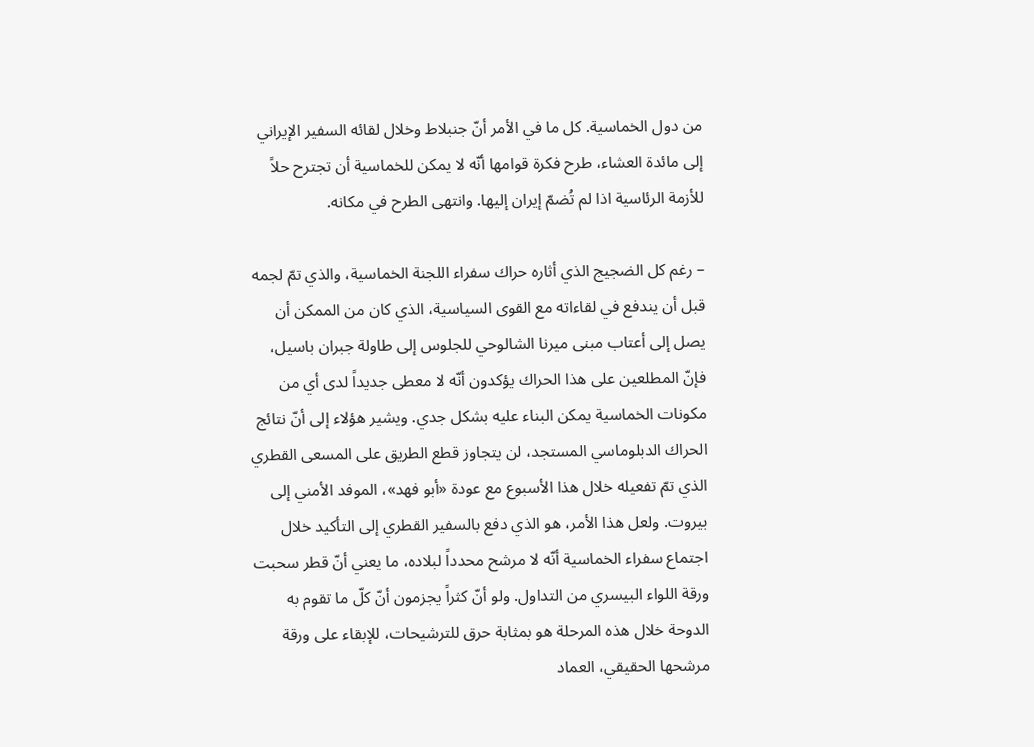من دول الخماسية. كل ما في الأمر أنّ جنبلاط وخلال لقائه السفير الإيراني إلى مائدة العشاء، طرح فكرة قوامها أنّه لا يمكن للخماسية أن تجترح حلاً للأزمة الرئاسية اذا لم تُضمّ إيران إليها. وانتهى الطرح في مكانه.

– رغم كل الضجيج الذي أثاره حراك سفراء اللجنة الخماسية، والذي تمّ لجمه قبل أن يندفع في لقاءاته مع القوى السياسية، الذي كان من الممكن أن يصل إلى أعتاب مبنى ميرنا الشالوحي للجلوس إلى طاولة جبران باسيل، فإنّ المطلعين على هذا الحراك يؤكدون أنّه لا معطى جديداً لدى أي من مكونات الخماسية يمكن البناء عليه بشكل جدي. ويشير هؤلاء إلى أنّ نتائج الحراك الدبلوماسي المستجد، لن يتجاوز قطع الطريق على المسعى القطري الذي تمّ تفعيله خلال هذا الأسبوع مع عودة «أبو فهد»، الموفد الأمني إلى بيروت. ولعل هذا الأمر، هو الذي دفع بالسفير القطري إلى التأكيد خلال اجتماع سفراء الخماسية أنّه لا مرشح محدداً لبلاده، ما يعني أنّ قطر سحبت ورقة اللواء البيسري من التداول. ولو أنّ كثراً يجزمون أنّ كلّ ما تقوم به الدوحة خلال هذه المرحلة هو بمثابة حرق للترشيحات، للإبقاء على ورقة مرشحها الحقيقي، العماد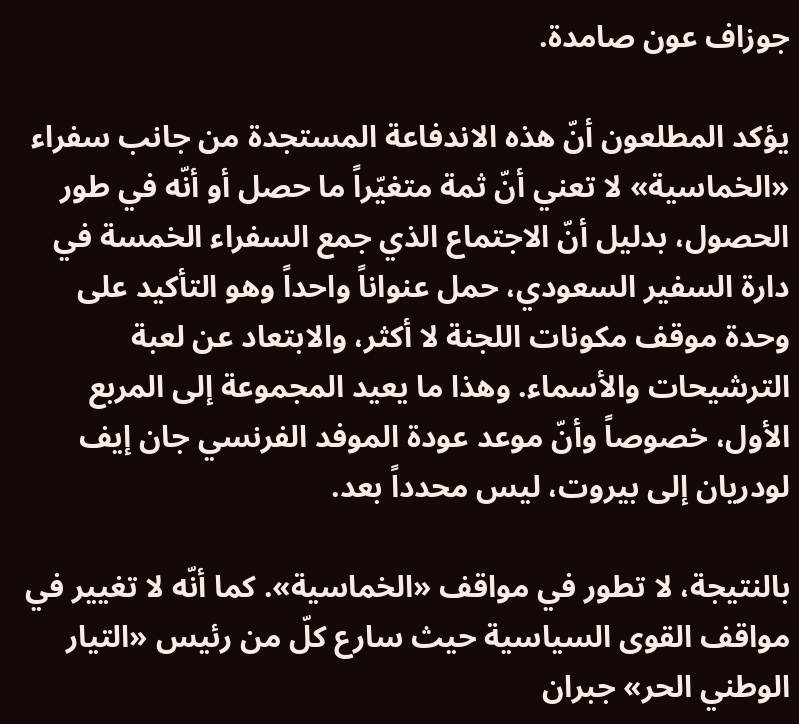جوزاف عون صامدة.

يؤكد المطلعون أنّ هذه الاندفاعة المستجدة من جانب سفراء «الخماسية» لا تعني أنّ ثمة متغيّراً ما حصل أو أنّه في طور الحصول، بدليل أنّ الاجتماع الذي جمع السفراء الخمسة في دارة السفير السعودي، حمل عنواناً واحداً وهو التأكيد على وحدة موقف مكونات اللجنة لا أكثر، والابتعاد عن لعبة الترشيحات والأسماء. وهذا ما يعيد المجموعة إلى المربع الأول، خصوصاً وأنّ موعد عودة الموفد الفرنسي جان إيف لودريان إلى بيروت، ليس محدداً بعد.

بالنتيجة، لا تطور في مواقف «الخماسية». كما أنّه لا تغيير في مواقف القوى السياسية حيث سارع كلّ من رئيس «التيار الوطني الحر» جبران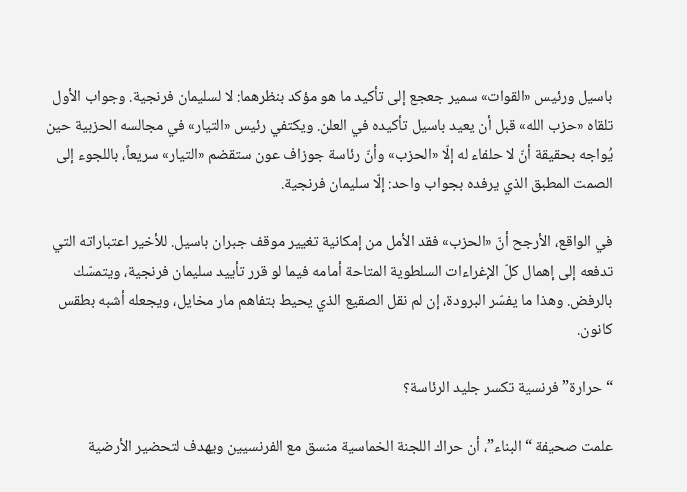باسيل ورئيس «القوات» سمير جعجع إلى تأكيد ما هو مؤكد بنظرهما: لا لسليمان فرنجية. وجواب الأول تلقاه «حزب الله» قبل أن يعيد باسيل تأكيده في العلن. ويكتفي رئيس «التيار» في مجالسه الحزبية حين يُواجه بحقيقة أنّ لا حلفاء له إلّا «الحزب» وأنّ رئاسة جوزاف عون ستقضم «التيار» سريعاً، باللجوء إلى الصمت المطبق الذي يرفده بجواب واحد: إلّا سليمان فرنجية.

في الواقع، الأرجح أنّ «الحزب» فقد الأمل من إمكانية تغيير موقف جبران باسيل. للأخير اعتباراته التي تدفعه إلى إهمال كلّ الإغراءات السلطوية المتاحة أمامه فيما لو قرر تأييد سليمان فرنجية، ويتمسّك بالرفض. وهذا ما يفسّر البرودة، إن لم نقل الصقيع الذي يحيط بتفاهم مار مخايل، ويجعله أشبه بطقس كانون.

“حرارة” فرنسية تكسر جليد الرئاسة؟

علمت صحيفة “البناء”، أن حراك اللجنة الخماسية منسق مع الفرنسيين ويهدف لتحضير الأرضية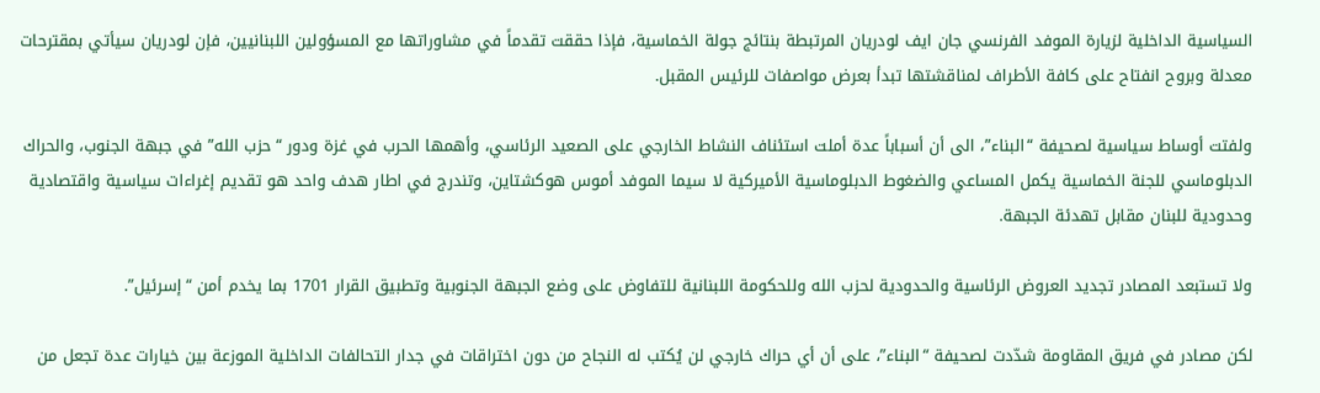السياسية الداخلية لزيارة الموفد الفرنسي جان ايف لودريان المرتبطة بنتائج جولة الخماسية، فإذا حققت تقدماً في مشاوراتها مع المسؤولين اللبنانيين، فإن لودريان سيأتي بمقترحات معدلة وبروح انفتاح على كافة الأطراف لمناقشتها تبدأ بعرض مواصفات للرئيس المقبل.

ولفتت أوساط سياسية لصحيفة “البناء”، الى أن أسباباً عدة أملت استئناف النشاط الخارجي على الصعيد الرئاسي، وأهمها الحرب في غزة ودور “حزب الله” في جبهة الجنوب، والحراك الدبلوماسي للجنة الخماسية يكمل المساعي والضغوط الدبلوماسية الأميركية لا سيما الموفد أموس هوكشتاين، وتندرج في اطار هدف واحد هو تقديم إغراءات سياسية واقتصادية وحدودية للبنان مقابل تهدئة الجبهة.

ولا تستبعد المصادر تجديد العروض الرئاسية والحدودية لحزب الله وللحكومة اللبنانية للتفاوض على وضع الجبهة الجنوبية وتطبيق القرار 1701 بما يخدم أمن “إسرئيل”.

لكن مصادر في فريق المقاومة شدّدت لصحيفة “البناء”، على أن أي حراك خارجي لن يُكتب له النجاح من دون اختراقات في جدار التحالفات الداخلية الموزعة بين خيارات عدة تجعل من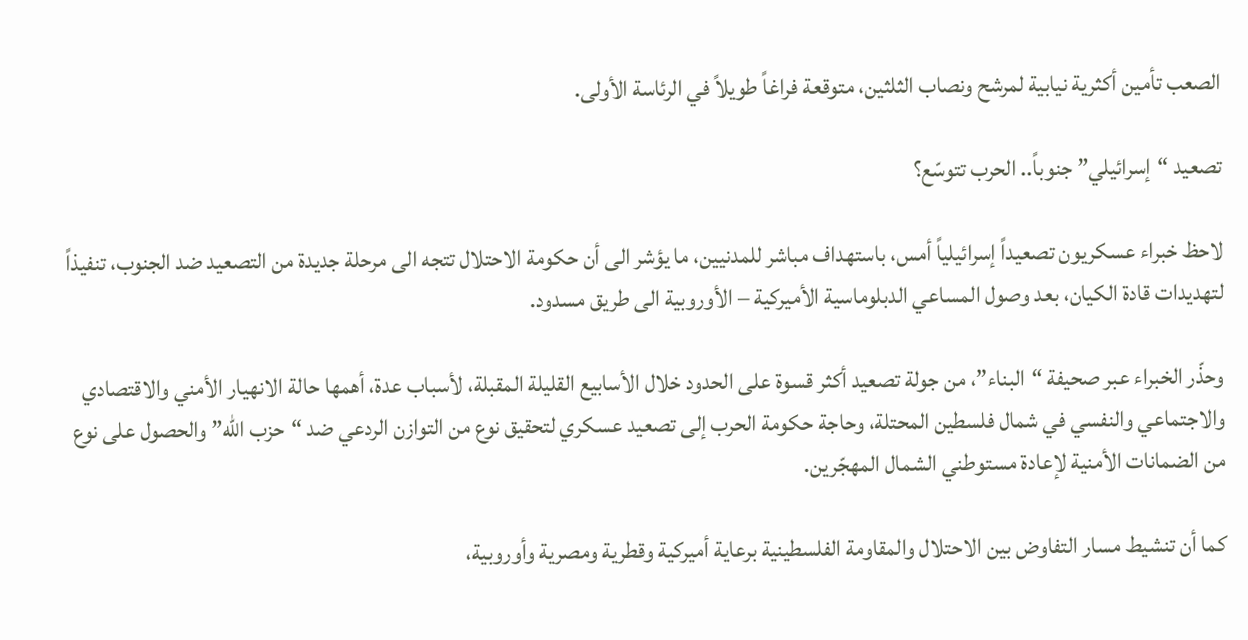الصعب تأمين أكثرية نيابية لمرشح ونصاب الثلثين، متوقعة فراغاً طويلاً في الرئاسة الأولى.

تصعيد “إسرائيلي” جنوباً.. الحرب تتوسّع؟

لاحظ خبراء عسكريون تصعيداً إسرائيلياً أمس، باستهداف مباشر للمدنيين، ما يؤشر الى أن حكومة الاحتلال تتجه الى مرحلة جديدة من التصعيد ضد الجنوب، تنفيذاً لتهديدات قادة الكيان، بعد وصول المساعي الدبلوماسية الأميركية – الأوروبية الى طريق مسدود.

وحذّر الخبراء عبر صحيفة “البناء”، من جولة تصعيد أكثر قسوة على الحدود خلال الأسابيع القليلة المقبلة، لأسباب عدة، أهمها حالة الانهيار الأمني والاقتصادي والاجتماعي والنفسي في شمال فلسطين المحتلة، وحاجة حكومة الحرب إلى تصعيد عسكري لتحقيق نوع من التوازن الردعي ضد “حزب الله” والحصول على نوع من الضمانات الأمنية لإعادة مستوطني الشمال المهجّرين.

كما أن تنشيط مسار التفاوض بين الاحتلال والمقاومة الفلسطينية برعاية أميركية وقطرية ومصرية وأوروبية،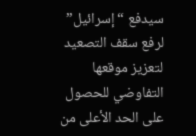سيدفع “إسرائيل” لرفع سقف التصعيد لتعزيز موقعها التفاوضي للحصول على الحد الأعلى من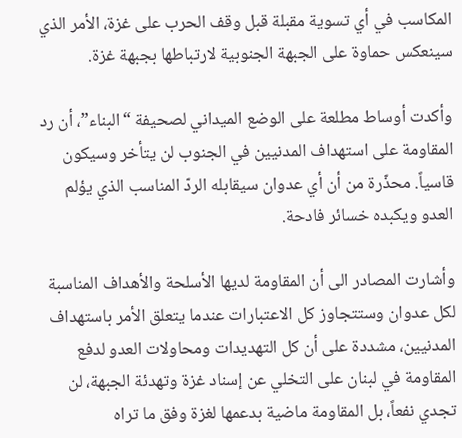المكاسب في أي تسوية مقبلة قبل وقف الحرب على غزة، الأمر الذي سينعكس حماوة على الجبهة الجنوبية لارتباطها بجبهة غزة.

وأكدت أوساط مطلعة على الوضع الميداني لصحيفة “البناء”، أن رد المقاومة على استهداف المدنيين في الجنوب لن يتأخر وسيكون قاسياً. محذّرة من أن أي عدوان سيقابله الردّ المناسب الذي يؤلم العدو ويكبده خسائر فادحة.

وأشارت المصادر الى أن المقاومة لديها الأسلحة والأهداف المناسبة لكل عدوان وستتجاوز كل الاعتبارات عندما يتعلق الأمر باستهداف المدنيين، مشددة على أن كل التهديدات ومحاولات العدو لدفع المقاومة في لبنان على التخلي عن إسناد غزة وتهدئة الجبهة، لن تجدي نفعاً، بل المقاومة ماضية بدعمها لغزة وفق ما تراه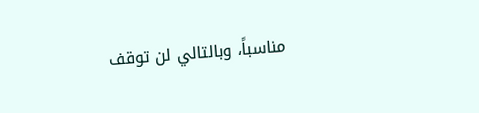مناسباً، وبالتالي لن توقف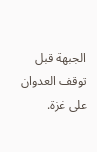الجبهة قبل توقف العدوان على غزة.